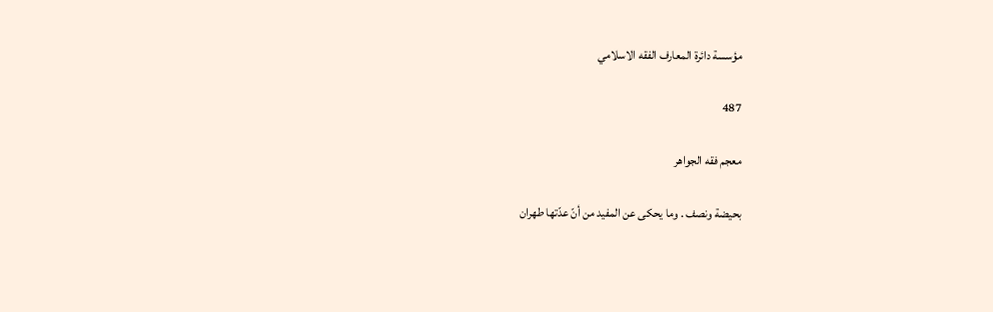مؤسسة دائرة المعارف الفقه الاسلامي

487

معجم فقه الجواهر

بحيضة ونصف . وما يحكى عن المفيد من أنّ عدّتها طهران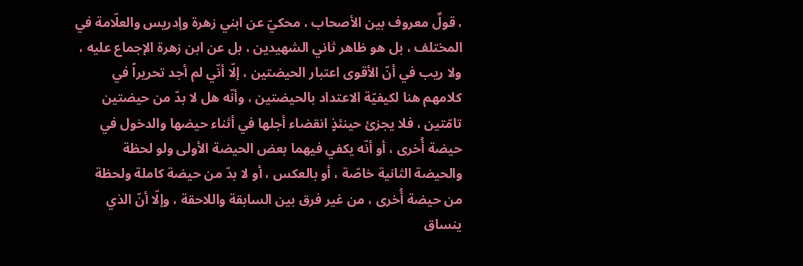، قولٌ معروف بين الأصحاب ، محكيّ عن ابني زهرة وإدريس والعلّامة في المختلف ، بل هو ظاهر ثاني الشهيدين ، بل عن ابن زهرة الإجماع عليه ، ولا ريب في أنّ الأقوى اعتبار الحيضتين ، إلّا أنّي لم أجد تحريراً في كلامهم هنا لكيفيّة الاعتداد بالحيضتين ، وأنّه هل لا بدّ من حيضتين تامّتين ، فلا يجزئ حينئذٍ انقضاء أجلها في أثناء حيضها والدخول في حيضة أُخرى ، أو أنّه يكفي فيهما بعض الحيضة الأولى ولو لحظة والحيضة الثانية خاصّة ، أو بالعكس ، أو لا بدّ من حيضة كاملة ولحظة من حيضة أُخرى ، من غير فرق بين السابقة واللاحقة ، وإلّا أنّ الذي ينساق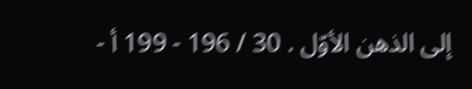إلى الذهن الأوّل . 30 / 196 - 199 أ -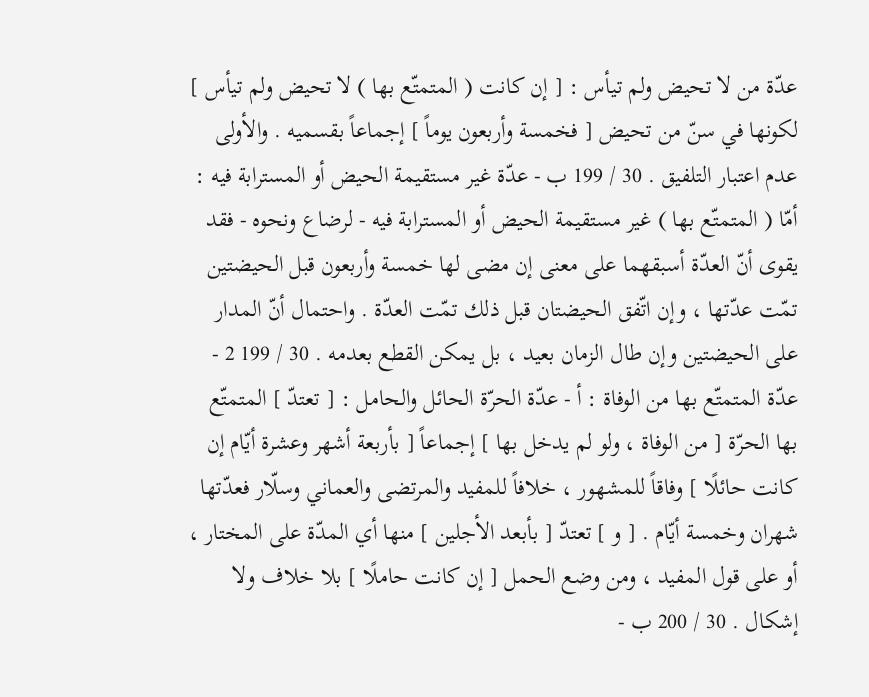عدّة من لا تحيض ولم تيأس : [ إن كانت ( المتمتّع بها ) لا تحيض ولم تيأس ] لكونها في سنّ من تحيض [ فخمسة وأربعون يوماً ] إجماعاً بقسميه . والأولى عدم اعتبار التلفيق . 30 / 199 ب - عدّة غير مستقيمة الحيض أو المسترابة فيه : أمّا ( المتمتّع بها ) غير مستقيمة الحيض أو المسترابة فيه - لرضاع ونحوه - فقد يقوى أنّ العدّة أسبقهما على معنى إن مضى لها خمسة وأربعون قبل الحيضتين تمّت عدّتها ، وإن اتّفق الحيضتان قبل ذلك تمّت العدّة . واحتمال أنّ المدار على الحيضتين وإن طال الزمان بعيد ، بل يمكن القطع بعدمه . 30 / 199 2 - عدّة المتمتّع بها من الوفاة : أ - عدّة الحرّة الحائل والحامل : [ تعتدّ ] المتمتّع بها الحرّة [ من الوفاة ، ولو لم يدخل بها ] إجماعاً [ بأربعة أشهر وعشرة أيّام إن كانت حائلًا ] وفاقاً للمشهور ، خلافاً للمفيد والمرتضى والعماني وسلّار فعدّتها شهران وخمسة أيّام . [ و ] تعتدّ [ بأبعد الأجلين ] منها أي المدّة على المختار ، أو على قول المفيد ، ومن وضع الحمل [ إن كانت حاملًا ] بلا خلاف ولا إشكال . 30 / 200 ب -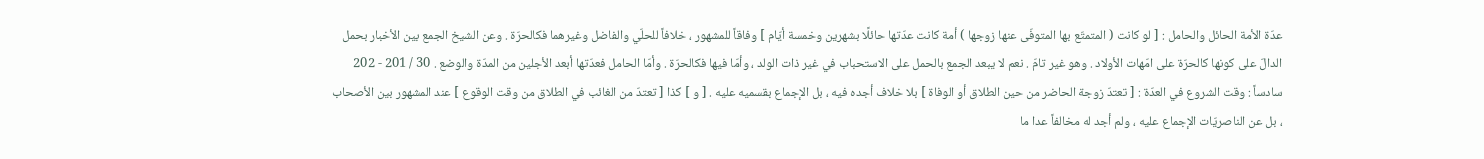عدّة الأمة الحائل والحامل : [ لو كانت ( المتمتّع بها المتوفّى عنها زوجها ) أمة كانت عدّتها حائلًا بشهرين وخمسة أيّام ] وفاقاً للمشهور ، خلافاً للحلّي والفاضل وغيرهما فكالحرّة . وعن الشيخ الجمع بين الأخبار بحمل الدالّ على كونها كالحرّة على امّهات الأولاد . وهو غير تامّ . نعم لا يبعد الجمع بالحمل على الاستحباب في غير ذات الولد ، وأمّا فيها فكالحرّة . وأمّا الحامل فعدّتها أبعد الأجلين من المدّة والوضع . 30 / 201 - 202 سادساً : وقت الشروع في العدّة : [ تعتدّ زوجة الحاضر من حين الطلاق أو الوفاة ] بلا خلاف أجده فيه ، بل الإجماع بقسميه عليه . [ و ] كذا [ تعتدّ من الغائب في الطلاق من وقت الوقوع ] عند المشهور بين الأصحاب ، بل عن الناصريّات الإجماع عليه ، ولم أجد له مخالفاً عدا ما